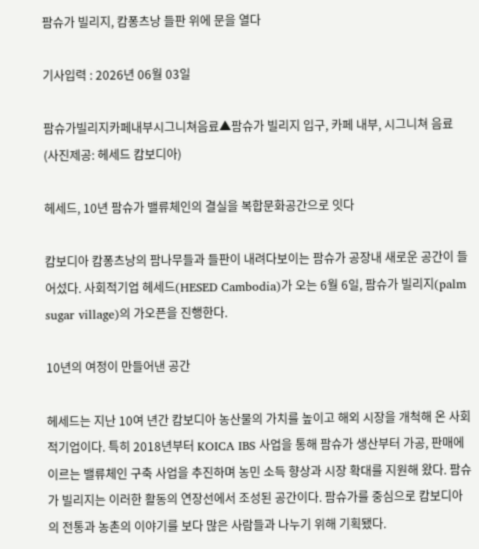팜슈가 빌리지, 캄퐁츠낭 들판 위에 문을 열다

기사입력 : 2026년 06월 03일

팜슈가빌리지카페내부시그니쳐음료▲팜슈가 빌리지 입구, 카페 내부, 시그니쳐 음료 (사진제공: 헤세드 캄보디아)

헤세드, 10년 팜슈가 밸류체인의 결실을 복합문화공간으로 잇다

캄보디아 캄퐁츠낭의 팜나무들과 들판이 내려다보이는 팜슈가 공장내 새로운 공간이 들어섰다. 사회적기업 헤세드(HESED Cambodia)가 오는 6월 6일, 팜슈가 빌리지(palm sugar village)의 가오픈을 진행한다.

10년의 여정이 만들어낸 공간

헤세드는 지난 10여 년간 캄보디아 농산물의 가치를 높이고 해외 시장을 개척해 온 사회적기업이다. 특히 2018년부터 KOICA IBS 사업을 통해 팜슈가 생산부터 가공, 판매에 이르는 밸류체인 구축 사업을 추진하며 농민 소득 향상과 시장 확대를 지원해 왔다. 팜슈가 빌리지는 이러한 활동의 연장선에서 조성된 공간이다. 팜슈가를 중심으로 캄보디아의 전통과 농촌의 이야기를 보다 많은 사람들과 나누기 위해 기획됐다.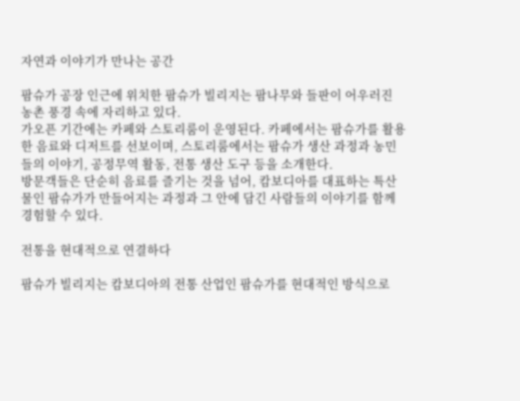자연과 이야기가 만나는 공간

팜슈가 공장 인근에 위치한 팜슈가 빌리지는 팜나무와 들판이 어우러진 농촌 풍경 속에 자리하고 있다.
가오픈 기간에는 카페와 스토리룸이 운영된다. 카페에서는 팜슈가를 활용한 음료와 디저트를 선보이며, 스토리룸에서는 팜슈가 생산 과정과 농민들의 이야기, 공정무역 활동, 전통 생산 도구 등을 소개한다.
방문객들은 단순히 음료를 즐기는 것을 넘어, 캄보디아를 대표하는 특산물인 팜슈가가 만들어지는 과정과 그 안에 담긴 사람들의 이야기를 함께 경험할 수 있다.

전통을 현대적으로 연결하다

팜슈가 빌리지는 캄보디아의 전통 산업인 팜슈가를 현대적인 방식으로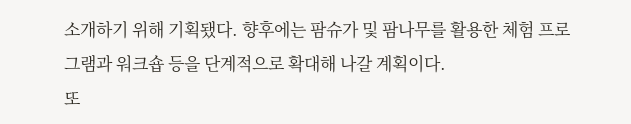소개하기 위해 기획됐다. 향후에는 팜슈가 및 팜나무를 활용한 체험 프로그램과 워크숍 등을 단계적으로 확대해 나갈 계획이다.
또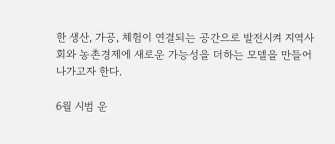한 생산, 가공, 체험이 연결되는 공간으로 발전시켜 지역사회와 농촌경제에 새로운 가능성을 더하는 모델을 만들어 나가고자 한다.

6월 시범 운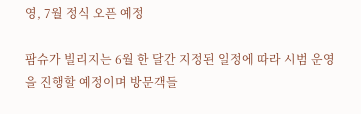영, 7월 정식 오픈 예정

팜슈가 빌리지는 6월 한 달간 지정된 일정에 따라 시범 운영을 진행할 예정이며 방문객들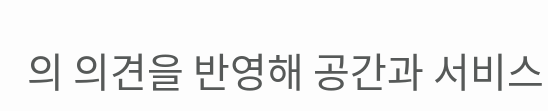의 의견을 반영해 공간과 서비스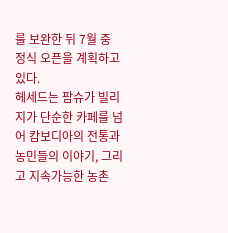를 보완한 뒤 7월 중 정식 오픈을 계획하고 있다.
헤세드는 팜슈가 빌리지가 단순한 카페를 넘어 캄보디아의 전통과 농민들의 이야기, 그리고 지속가능한 농촌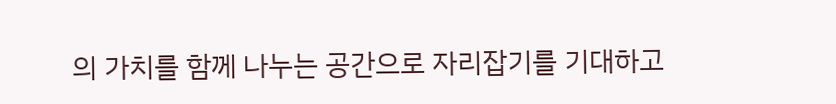의 가치를 함께 나누는 공간으로 자리잡기를 기대하고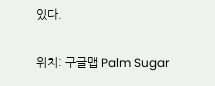있다.

위치: 구글맵 Palm Sugar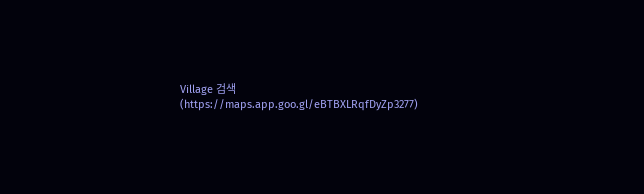Village 검색 (https://maps.app.goo.gl/eBTBXLRqfDyZp3277)